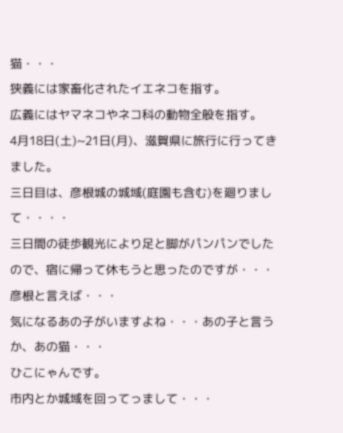猫・・・
狭義には家畜化されたイエネコを指す。
広義にはヤマネコやネコ科の動物全般を指す。
4月18日(土)~21日(月)、滋賀県に旅行に行ってきました。
三日目は、彦根城の城域(庭園も含む)を廻りまして・・・・
三日間の徒歩観光により足と脚がパンパンでしたので、宿に帰って休もうと思ったのですが・・・
彦根と言えば・・・
気になるあの子がいますよね・・・あの子と言うか、あの猫・・・
ひこにゃんです。
市内とか城域を回ってっまして・・・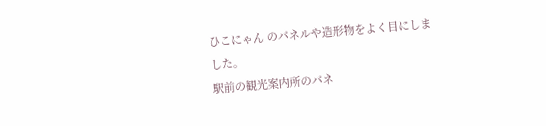ひこにゃん のパネルや造形物をよく目にしました。
駅前の観光案内所のパネ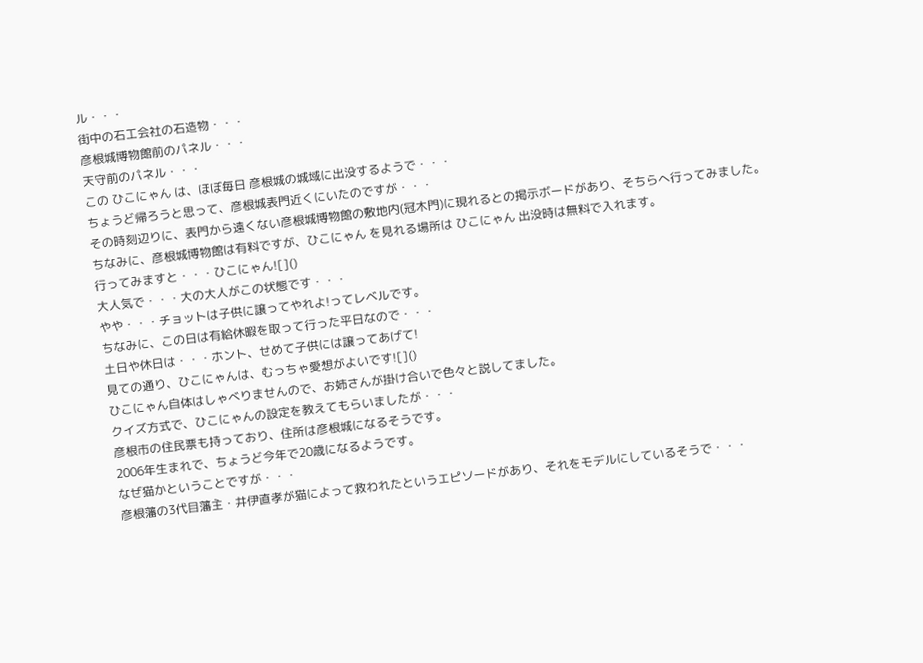ル・・・
街中の石工会社の石造物・・・
彦根城博物館前のパネル・・・
天守前のパネル・・・
この ひこにゃん は、ほぼ毎日 彦根城の城域に出没するようで・・・
ちょうど帰ろうと思って、彦根城表門近くにいたのですが・・・
その時刻辺りに、表門から遠くない彦根城博物館の敷地内(冠木門)に現れるとの掲示ボードがあり、そちらへ行ってみました。
ちなみに、彦根城博物館は有料ですが、ひこにゃん を見れる場所は ひこにゃん 出没時は無料で入れます。
行ってみますと・・・ひこにゃん![]()
大人気で・・・大の大人がこの状態です・・・
やや・・・チョットは子供に譲ってやれよ!ってレベルです。
ちなみに、この日は有給休暇を取って行った平日なので・・・
土日や休日は・・・ホント、せめて子供には譲ってあげて!
見ての通り、ひこにゃんは、むっちゃ愛想がよいです![]()
ひこにゃん自体はしゃべりませんので、お姉さんが掛け合いで色々と説してました。
クイズ方式で、ひこにゃんの設定を教えてもらいましたが・・・
彦根市の住民票も持っており、住所は彦根城になるそうです。
2006年生まれで、ちょうど今年で20歳になるようです。
なぜ猫かということですが・・・
彦根藩の3代目藩主・井伊直孝が猫によって救われたというエピソードがあり、それをモデルにしているそうで・・・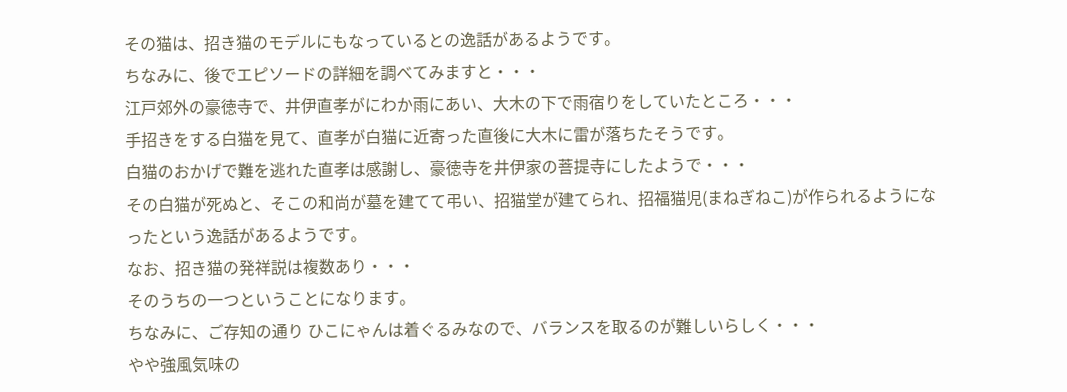その猫は、招き猫のモデルにもなっているとの逸話があるようです。
ちなみに、後でエピソードの詳細を調べてみますと・・・
江戸郊外の豪徳寺で、井伊直孝がにわか雨にあい、大木の下で雨宿りをしていたところ・・・
手招きをする白猫を見て、直孝が白猫に近寄った直後に大木に雷が落ちたそうです。
白猫のおかげで難を逃れた直孝は感謝し、豪徳寺を井伊家の菩提寺にしたようで・・・
その白猫が死ぬと、そこの和尚が墓を建てて弔い、招猫堂が建てられ、招福猫児(まねぎねこ)が作られるようになったという逸話があるようです。
なお、招き猫の発祥説は複数あり・・・
そのうちの一つということになります。
ちなみに、ご存知の通り ひこにゃんは着ぐるみなので、バランスを取るのが難しいらしく・・・
やや強風気味の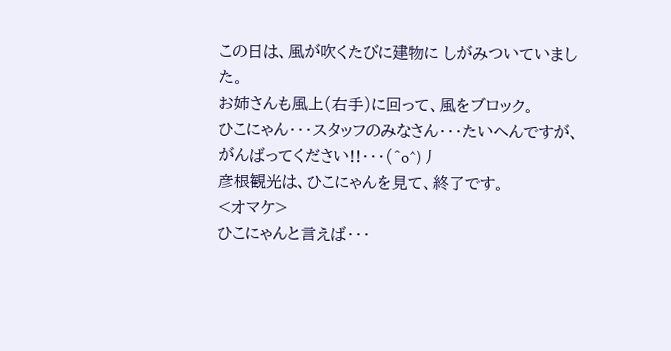この日は、風が吹くたびに建物に しがみついていました。
お姉さんも風上(右手)に回って、風をブロック。
ひこにゃん・・・スタッフのみなさん・・・たいへんですが、がんばってください!!・・・(^o^)丿
彦根観光は、ひこにゃんを見て、終了です。
<オマケ>
ひこにゃんと言えば・・・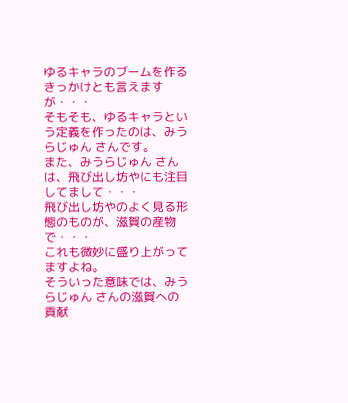ゆるキャラのブームを作るきっかけとも言えますが・・・
そもそも、ゆるキャラという定義を作ったのは、みうらじゅん さんです。
また、みうらじゅん さんは、飛び出し坊やにも注目してまして・・・
飛び出し坊やのよく見る形態のものが、滋賀の産物で・・・
これも微妙に盛り上がってますよね。
そういった意味では、みうらじゅん さんの滋賀への貢献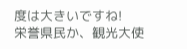度は大きいですね!
栄誉県民か、観光大使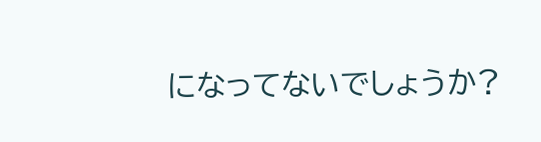になってないでしょうか?